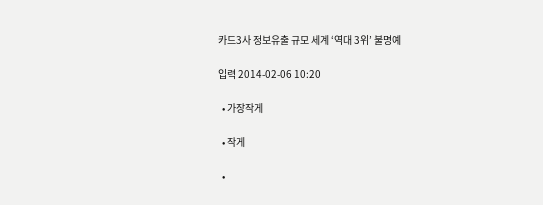카드3사 정보유출 규모 세계 ‘역대 3위’ 불명예

입력 2014-02-06 10:20

  • 가장작게

  • 작게

  •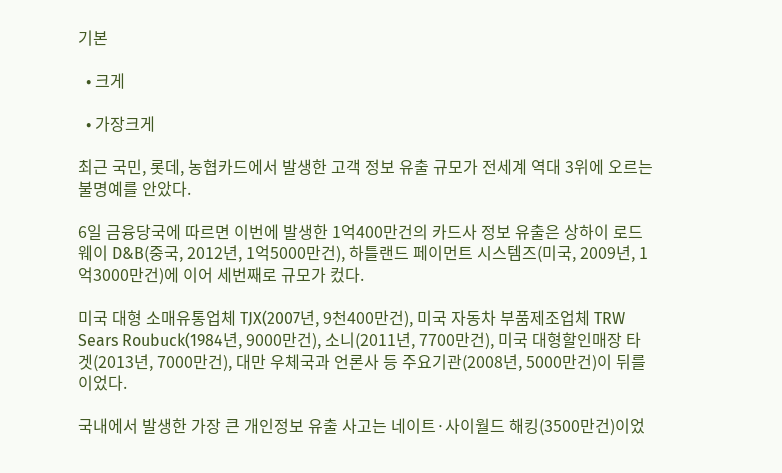기본

  • 크게

  • 가장크게

최근 국민, 롯데, 농협카드에서 발생한 고객 정보 유출 규모가 전세계 역대 3위에 오르는 불명예를 안았다.

6일 금융당국에 따르면 이번에 발생한 1억400만건의 카드사 정보 유출은 상하이 로드웨이 D&B(중국, 2012년, 1억5000만건), 하틀랜드 페이먼트 시스템즈(미국, 2009년, 1억3000만건)에 이어 세번째로 규모가 컸다.

미국 대형 소매유통업체 TJX(2007년, 9천400만건), 미국 자동차 부품제조업체 TRW Sears Roubuck(1984년, 9000만건), 소니(2011년, 7700만건), 미국 대형할인매장 타겟(2013년, 7000만건), 대만 우체국과 언론사 등 주요기관(2008년, 5000만건)이 뒤를 이었다.

국내에서 발생한 가장 큰 개인정보 유출 사고는 네이트·사이월드 해킹(3500만건)이었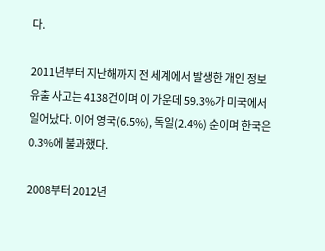다.

2011년부터 지난해까지 전 세계에서 발생한 개인 정보 유출 사고는 4138건이며 이 가운데 59.3%가 미국에서 일어났다. 이어 영국(6.5%), 독일(2.4%) 순이며 한국은 0.3%에 불과했다.

2008부터 2012년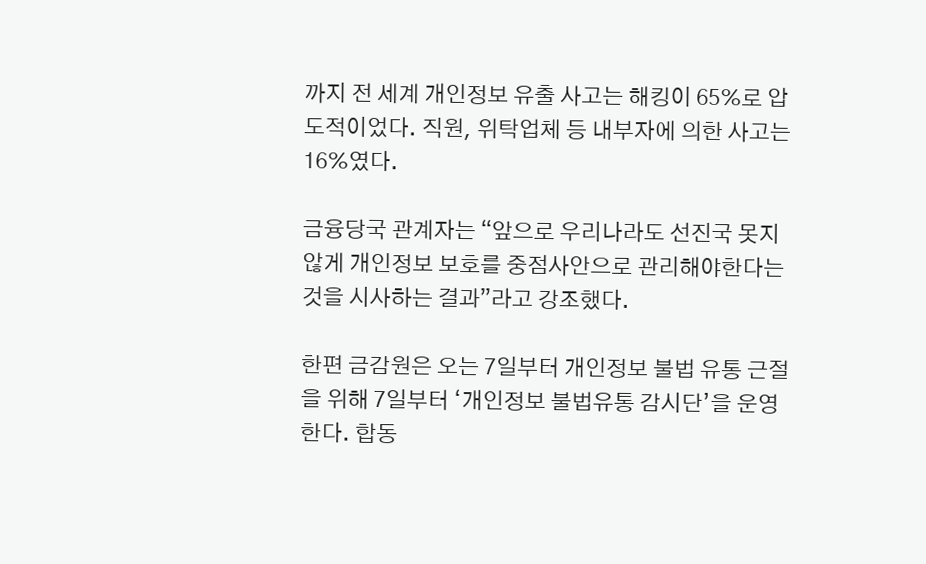까지 전 세계 개인정보 유출 사고는 해킹이 65%로 압도적이었다. 직원, 위탁업체 등 내부자에 의한 사고는 16%였다.

금융당국 관계자는 “앞으로 우리나라도 선진국 못지 않게 개인정보 보호를 중점사안으로 관리해야한다는 것을 시사하는 결과”라고 강조했다.

한편 금감원은 오는 7일부터 개인정보 불법 유통 근절을 위해 7일부터 ‘개인정보 불법유통 감시단’을 운영한다. 합동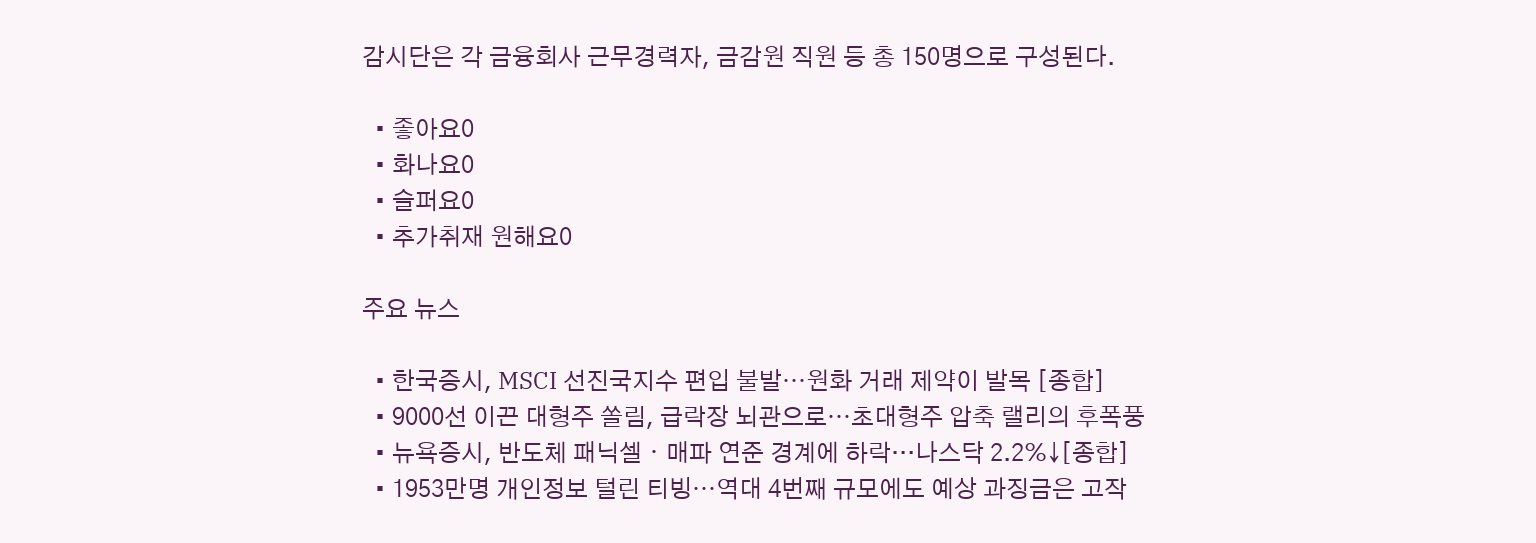감시단은 각 금융회사 근무경력자, 금감원 직원 등 총 150명으로 구성된다.

  • 좋아요0
  • 화나요0
  • 슬퍼요0
  • 추가취재 원해요0

주요 뉴스

  • 한국증시, MSCI 선진국지수 편입 불발⋯원화 거래 제약이 발목 [종합]
  • 9000선 이끈 대형주 쏠림, 급락장 뇌관으로⋯초대형주 압축 랠리의 후폭풍
  • 뉴욕증시, 반도체 패닉셀ㆍ매파 연준 경계에 하락…나스닥 2.2%↓[종합]
  • 1953만명 개인정보 털린 티빙⋯역대 4번째 규모에도 예상 과징금은 고작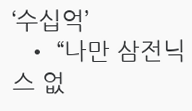‘수십억’
  • “나만 삼전닉스 없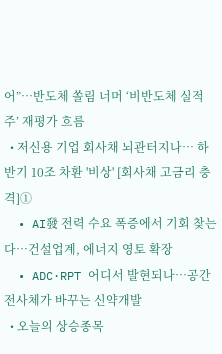어”⋯반도체 쏠림 너머 ‘비반도체 실적주’ 재평가 흐름
  • 저신용 기업 회사채 뇌관터지나… 하반기 10조 차환 '비상' [회사채 고금리 충격]①
  • AI發 전력 수요 폭증에서 기회 찾는다…건설업계, 에너지 영토 확장
  • ADC·RPT 어디서 발현되나…공간전사체가 바꾸는 신약개발
  • 오늘의 상승종목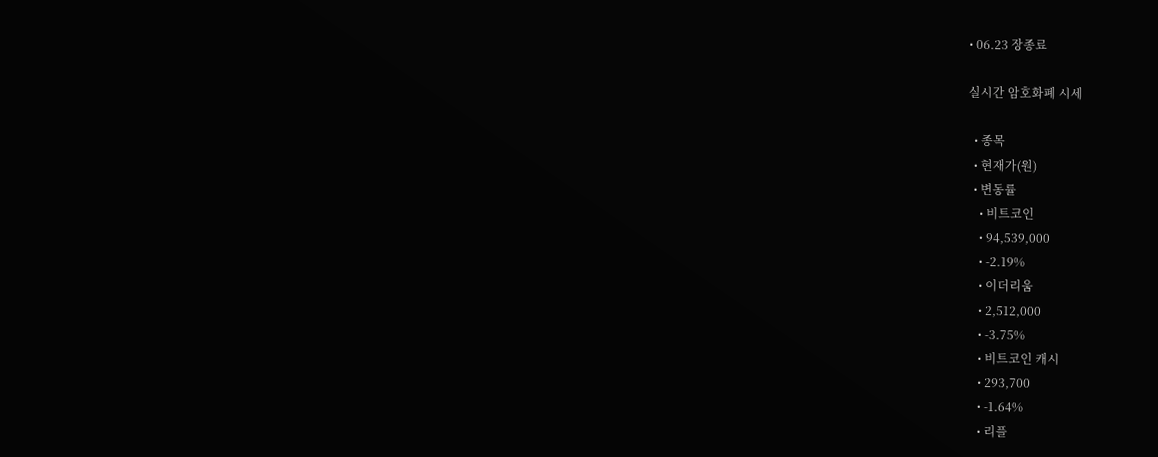• 06.23 장종료

실시간 암호화폐 시세

  • 종목
  • 현재가(원)
  • 변동률
    • 비트코인
    • 94,539,000
    • -2.19%
    • 이더리움
    • 2,512,000
    • -3.75%
    • 비트코인 캐시
    • 293,700
    • -1.64%
    • 리플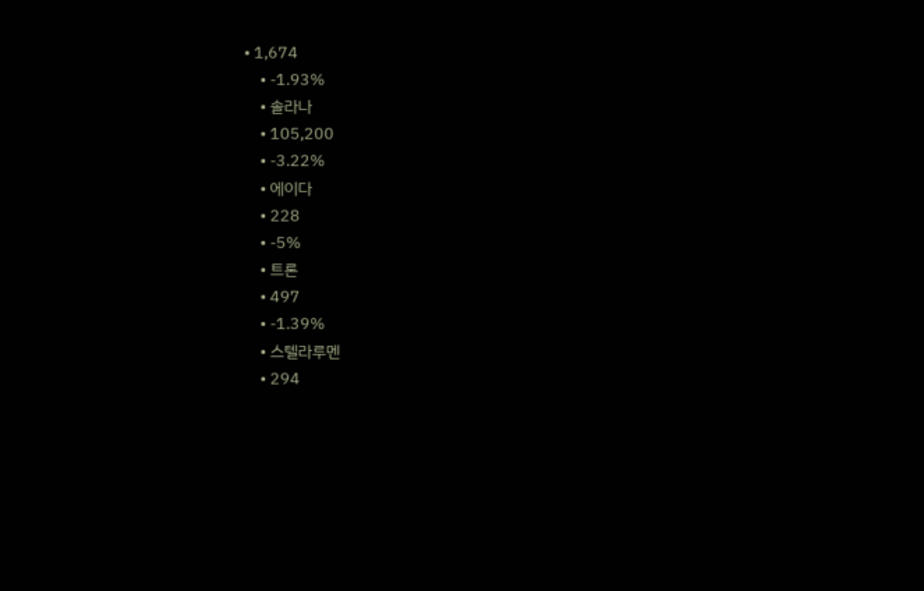• 1,674
    • -1.93%
    • 솔라나
    • 105,200
    • -3.22%
    • 에이다
    • 228
    • -5%
    • 트론
    • 497
    • -1.39%
    • 스텔라루멘
    • 294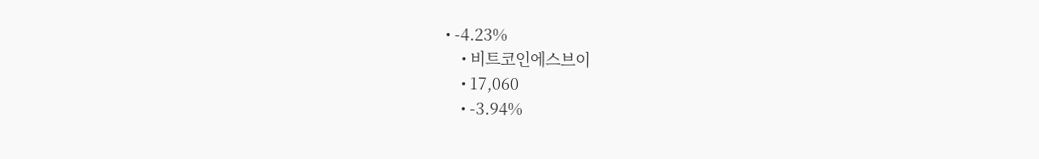• -4.23%
    • 비트코인에스브이
    • 17,060
    • -3.94%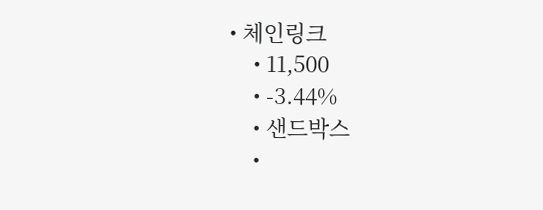• 체인링크
    • 11,500
    • -3.44%
    • 샌드박스
    •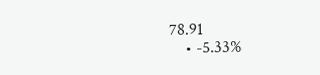78.91
    • -5.33%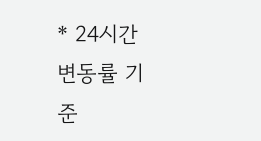* 24시간 변동률 기준